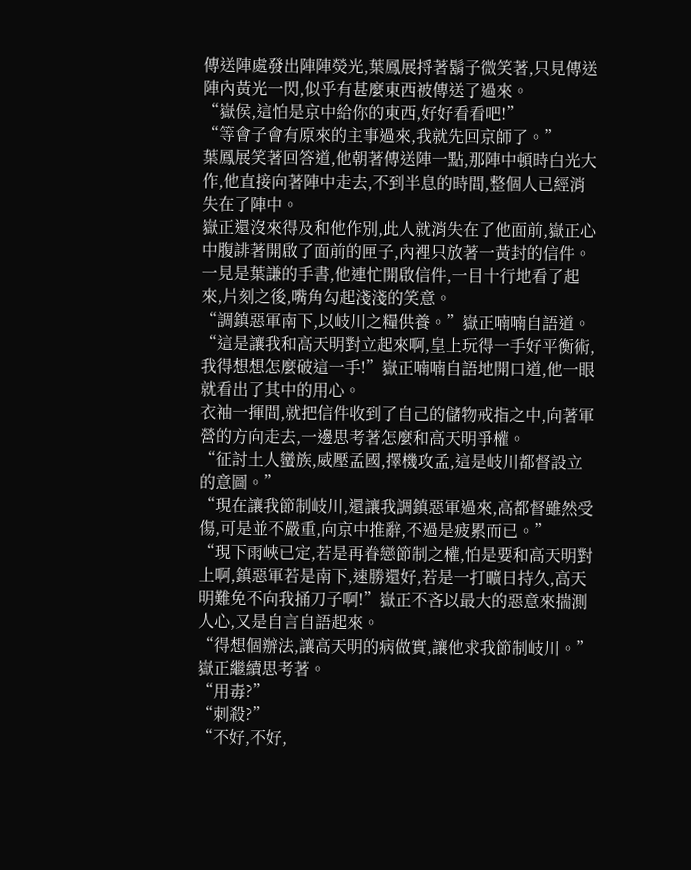傳送陣處發出陣陣熒光,葉鳳展捋著鬍子微笑著,只見傳送陣內黃光一閃,似乎有甚麼東西被傳送了過來。
“嶽侯,這怕是京中給你的東西,好好看看吧!”
“等會子會有原來的主事過來,我就先回京師了。”
葉鳳展笑著回答道,他朝著傳送陣一點,那陣中頓時白光大作,他直接向著陣中走去,不到半息的時間,整個人已經消失在了陣中。
嶽正還沒來得及和他作別,此人就消失在了他面前,嶽正心中腹誹著開啟了面前的匣子,內裡只放著一黃封的信件。
一見是葉謙的手書,他連忙開啟信件,一目十行地看了起來,片刻之後,嘴角勾起淺淺的笑意。
“調鎮惡軍南下,以岐川之糧供養。”嶽正喃喃自語道。
“這是讓我和高天明對立起來啊,皇上玩得一手好平衡術,我得想想怎麼破這一手!”嶽正喃喃自語地開口道,他一眼就看出了其中的用心。
衣袖一揮間,就把信件收到了自己的儲物戒指之中,向著軍營的方向走去,一邊思考著怎麼和高天明爭權。
“征討土人蠻族,威壓孟國,擇機攻孟,這是岐川都督設立的意圖。”
“現在讓我節制岐川,還讓我調鎮惡軍過來,高都督雖然受傷,可是並不嚴重,向京中推辭,不過是疲累而已。”
“現下雨峽已定,若是再眷戀節制之權,怕是要和高天明對上啊,鎮惡軍若是南下,速勝還好,若是一打曠日持久,高天明難免不向我捅刀子啊!”嶽正不吝以最大的惡意來揣測人心,又是自言自語起來。
“得想個辦法,讓高天明的病做實,讓他求我節制岐川。”嶽正繼續思考著。
“用毒?”
“刺殺?”
“不好,不好,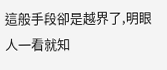這般手段卻是越界了,明眼人一看就知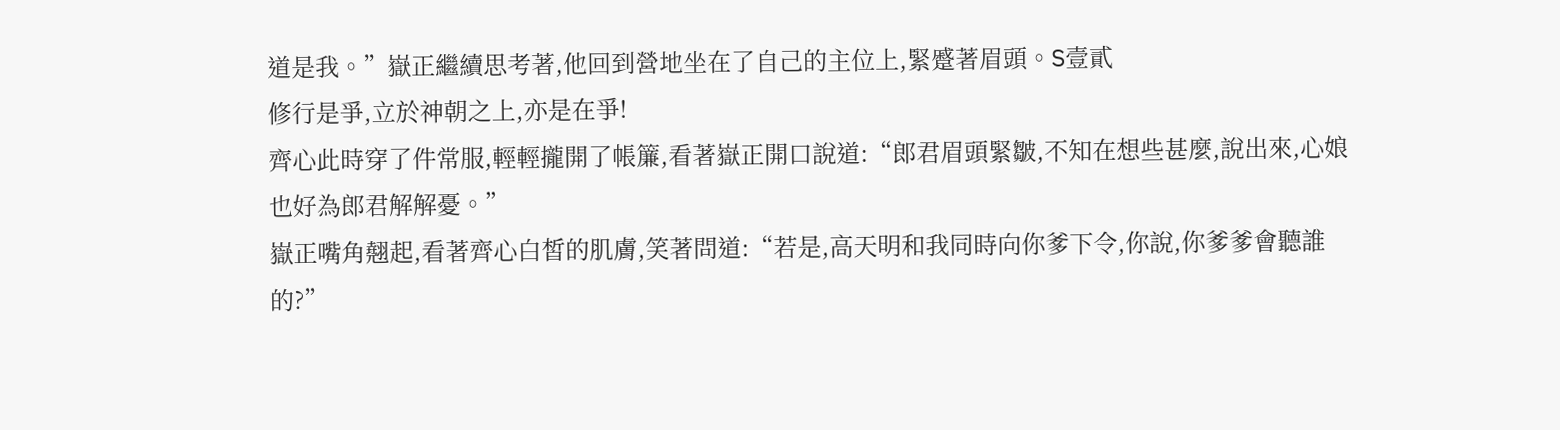道是我。”嶽正繼續思考著,他回到營地坐在了自己的主位上,緊蹙著眉頭。S壹貳
修行是爭,立於神朝之上,亦是在爭!
齊心此時穿了件常服,輕輕攏開了帳簾,看著嶽正開口說道:“郎君眉頭緊皺,不知在想些甚麼,說出來,心娘也好為郎君解解憂。”
嶽正嘴角翹起,看著齊心白皙的肌膚,笑著問道:“若是,高天明和我同時向你爹下令,你說,你爹爹會聽誰的?”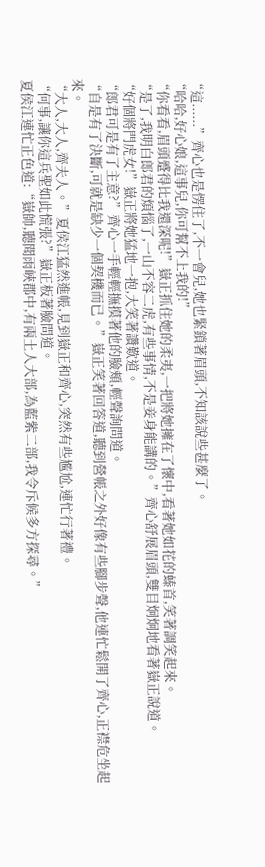“這......”齊心也是愣住了,不一會兒,她也緊鎖著眉頭,不知該說些甚麼了。
“哈哈,好心娘,這事兒,你可幫不上我的!”
“你看看,眉頭蹙得比我還深呢!”嶽正抓住她的柔夷,一把將她擁在了懷中,看著她如花的螓首,笑著調笑起來。
“是了,我明白郎君的煩惱了,一山不容二虎,有些事情,不是妾身能講的。”齊心舒展眉頭,雙目炯炯地看著嶽正說道。
“好個將門虎女!”嶽正將她猛地一抱,大笑著讚歎道。
“郎君可是有了主意?”齊心一手輕輕撫摸著他的臉頰,輕聲詢問道。
“自是有了決斷,可就是缺少一個契機而已。”嶽正笑著回答道,聽到營帳之外好像有些腳步聲,他連忙鬆開了齊心,正襟危坐起來。
“大人,大人,齊夫人。”夏侯江猛然進帳,見到嶽正和齊心,突然有些尷尬,連忙行著禮。
“何事,讓你這兵聖如此慌張?”嶽正板著臉問道。
夏侯江連忙正色道:“嶽帥,聽聞雨峽郡中,有兩土人大部,為藍紫二部,我令斥候多方探尋。”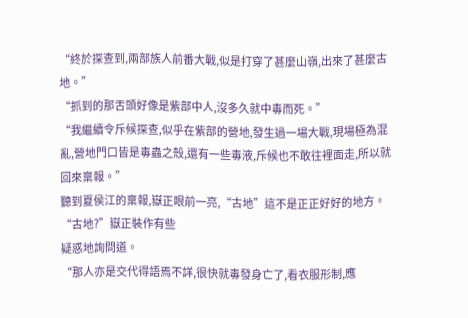“終於探查到,兩部族人前番大戰,似是打穿了甚麼山嶺,出來了甚麼古地。”
“抓到的那舌頭好像是紫部中人,沒多久就中毒而死。”
“我繼續令斥候探查,似乎在紫部的營地,發生過一場大戰,現場極為混亂,營地門口皆是毒蟲之殼,還有一些毒液,斥候也不敢往裡面走,所以就回來稟報。”
聽到夏侯江的稟報,嶽正眼前一亮,“古地”這不是正正好好的地方。
“古地?”嶽正裝作有些
疑惑地詢問道。
“那人亦是交代得語焉不詳,很快就毒發身亡了,看衣服形制,應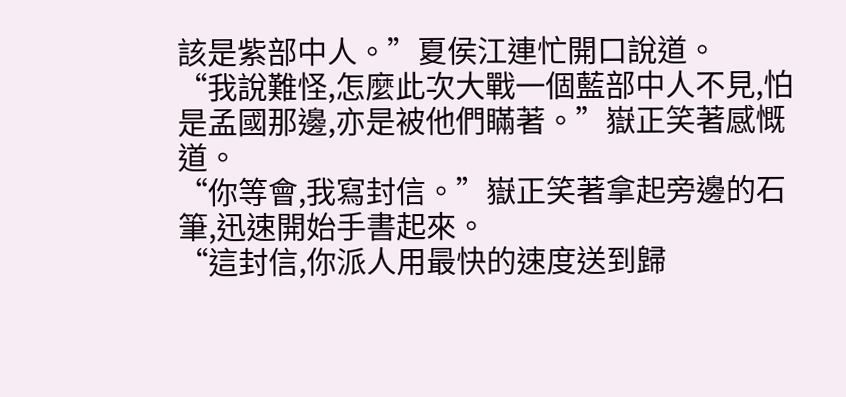該是紫部中人。”夏侯江連忙開口說道。
“我說難怪,怎麼此次大戰一個藍部中人不見,怕是孟國那邊,亦是被他們瞞著。”嶽正笑著感慨道。
“你等會,我寫封信。”嶽正笑著拿起旁邊的石筆,迅速開始手書起來。
“這封信,你派人用最快的速度送到歸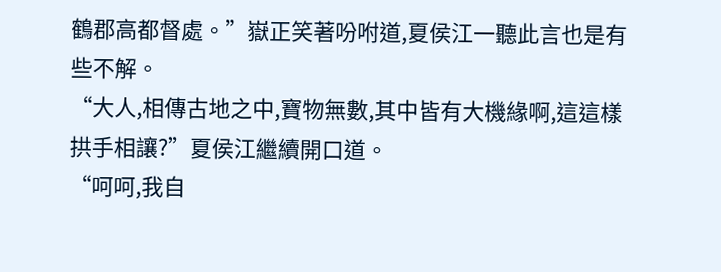鶴郡高都督處。”嶽正笑著吩咐道,夏侯江一聽此言也是有些不解。
“大人,相傳古地之中,寶物無數,其中皆有大機緣啊,這這樣拱手相讓?”夏侯江繼續開口道。
“呵呵,我自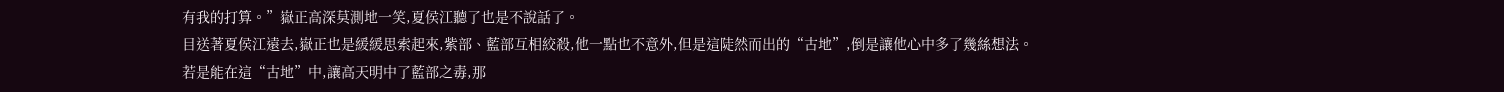有我的打算。”嶽正高深莫測地一笑,夏侯江聽了也是不說話了。
目送著夏侯江遠去,嶽正也是緩緩思索起來,紫部、藍部互相絞殺,他一點也不意外,但是這陡然而出的“古地”,倒是讓他心中多了幾絲想法。
若是能在這“古地”中,讓高天明中了藍部之毒,那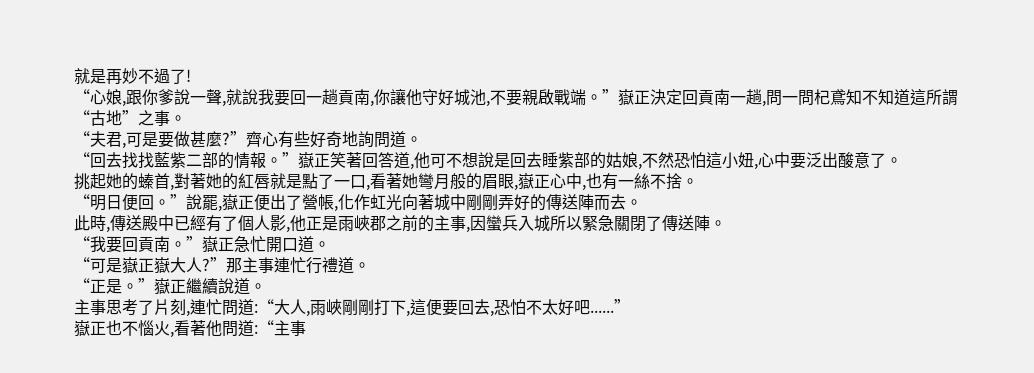就是再妙不過了!
“心娘,跟你爹說一聲,就說我要回一趟貢南,你讓他守好城池,不要親啟戰端。”嶽正決定回貢南一趟,問一問杞鳶知不知道這所謂“古地”之事。
“夫君,可是要做甚麼?”齊心有些好奇地詢問道。
“回去找找藍紫二部的情報。”嶽正笑著回答道,他可不想說是回去睡紫部的姑娘,不然恐怕這小妞,心中要泛出酸意了。
挑起她的螓首,對著她的紅唇就是點了一口,看著她彎月般的眉眼,嶽正心中,也有一絲不捨。
“明日便回。”說罷,嶽正便出了營帳,化作虹光向著城中剛剛弄好的傳送陣而去。
此時,傳送殿中已經有了個人影,他正是雨峽郡之前的主事,因蠻兵入城所以緊急關閉了傳送陣。
“我要回貢南。”嶽正急忙開口道。
“可是嶽正嶽大人?”那主事連忙行禮道。
“正是。”嶽正繼續說道。
主事思考了片刻,連忙問道:“大人,雨峽剛剛打下,這便要回去,恐怕不太好吧......”
嶽正也不惱火,看著他問道:“主事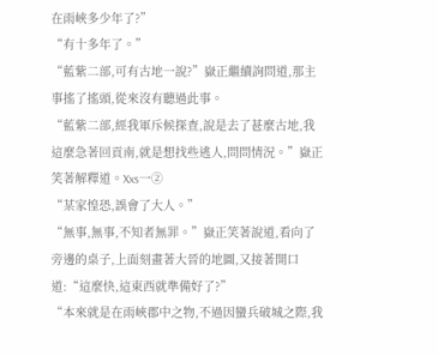在雨峽多少年了?”
“有十多年了。”
“藍紫二部,可有古地一說?”嶽正繼續詢問道,那主事搖了搖頭,從來沒有聽過此事。
“藍紫二部,經我軍斥候探查,說是去了甚麼古地,我這麼急著回貢南,就是想找些逃人,問問情況。”嶽正笑著解釋道。Xxs一②
“某家惶恐,誤會了大人。”
“無事,無事,不知者無罪。”嶽正笑著說道,看向了旁邊的桌子,上面刻畫著大晉的地圖,又接著開口道:“這麼快,這東西就準備好了?”
“本來就是在雨峽郡中之物,不過因蠻兵破城之際,我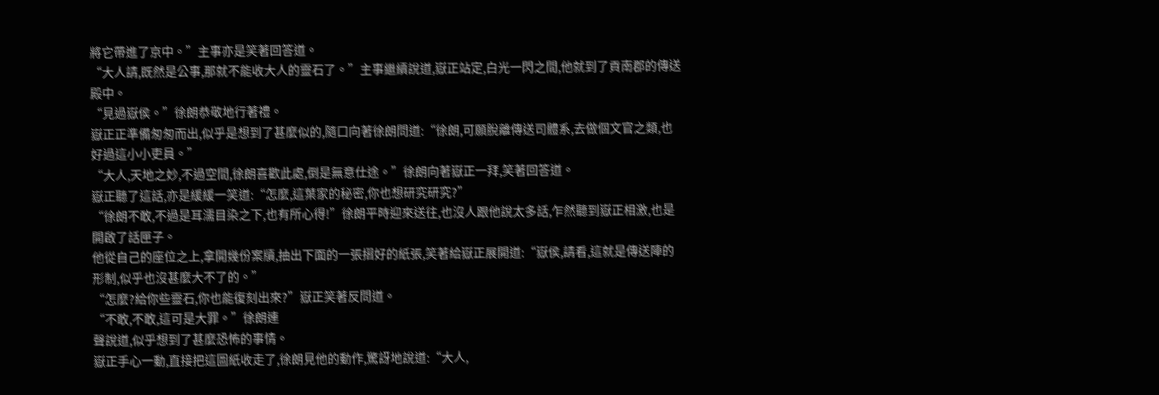將它帶進了京中。”主事亦是笑著回答道。
“大人請,既然是公事,那就不能收大人的靈石了。”主事繼續說道,嶽正站定,白光一閃之間,他就到了貢南郡的傳送殿中。
“見過嶽侯。”徐朗恭敬地行著禮。
嶽正正準備匆匆而出,似乎是想到了甚麼似的,隨口向著徐朗問道:“徐朗,可願脫離傳送司體系,去做個文官之類,也好過這小小吏員。”
“大人,天地之妙,不過空間,徐朗喜歡此處,倒是無意仕途。”徐朗向著嶽正一拜,笑著回答道。
嶽正聽了這話,亦是緩緩一笑道:“怎麼,這葉家的秘密,你也想研究研究?”
“徐朗不敢,不過是耳濡目染之下,也有所心得!”徐朗平時迎來送往,也沒人跟他說太多話,乍然聽到嶽正相激,也是開啟了話匣子。
他從自己的座位之上,拿開幾份案牘,抽出下面的一張摺好的紙張,笑著給嶽正展開道:“嶽侯,請看,這就是傳送陣的形制,似乎也沒甚麼大不了的。”
“怎麼?給你些靈石,你也能復刻出來?”嶽正笑著反問道。
“不敢,不敢,這可是大罪。”徐朗連
聲說道,似乎想到了甚麼恐怖的事情。
嶽正手心一動,直接把這圖紙收走了,徐朗見他的動作,驚訝地說道:“大人,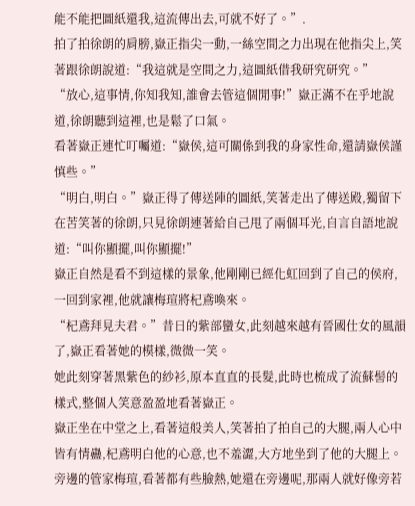能不能把圖紙還我,這流傳出去,可就不好了。”.
拍了拍徐朗的肩膀,嶽正指尖一動,一絲空間之力出現在他指尖上,笑著跟徐朗說道:“我這就是空間之力,這圖紙借我研究研究。”
“放心,這事情,你知我知,誰會去管這個閒事!”嶽正滿不在乎地說道,徐朗聽到這裡,也是鬆了口氣。
看著嶽正連忙叮囑道:“嶽侯,這可關係到我的身家性命,還請嶽侯謹慎些。”
“明白,明白。”嶽正得了傳送陣的圖紙,笑著走出了傳送殿,獨留下在苦笑著的徐朗,只見徐朗連著給自己甩了兩個耳光,自言自語地說道:“叫你顯擺,叫你顯擺!”
嶽正自然是看不到這樣的景象,他剛剛已經化虹回到了自己的侯府,一回到家裡,他就讓梅瑄將杞鳶喚來。
“杞鳶拜見夫君。”昔日的紫部蠻女,此刻越來越有晉國仕女的風韻了,嶽正看著她的模樣,微微一笑。
她此刻穿著黑紫色的紗衫,原本直直的長髮,此時也梳成了流蘇髻的樣式,整個人笑意盈盈地看著嶽正。
嶽正坐在中堂之上,看著這般美人,笑著拍了拍自己的大腿,兩人心中皆有情蠱,杞鳶明白他的心意,也不羞澀,大方地坐到了他的大腿上。
旁邊的管家梅瑄,看著都有些臉熱,她還在旁邊呢,那兩人就好像旁若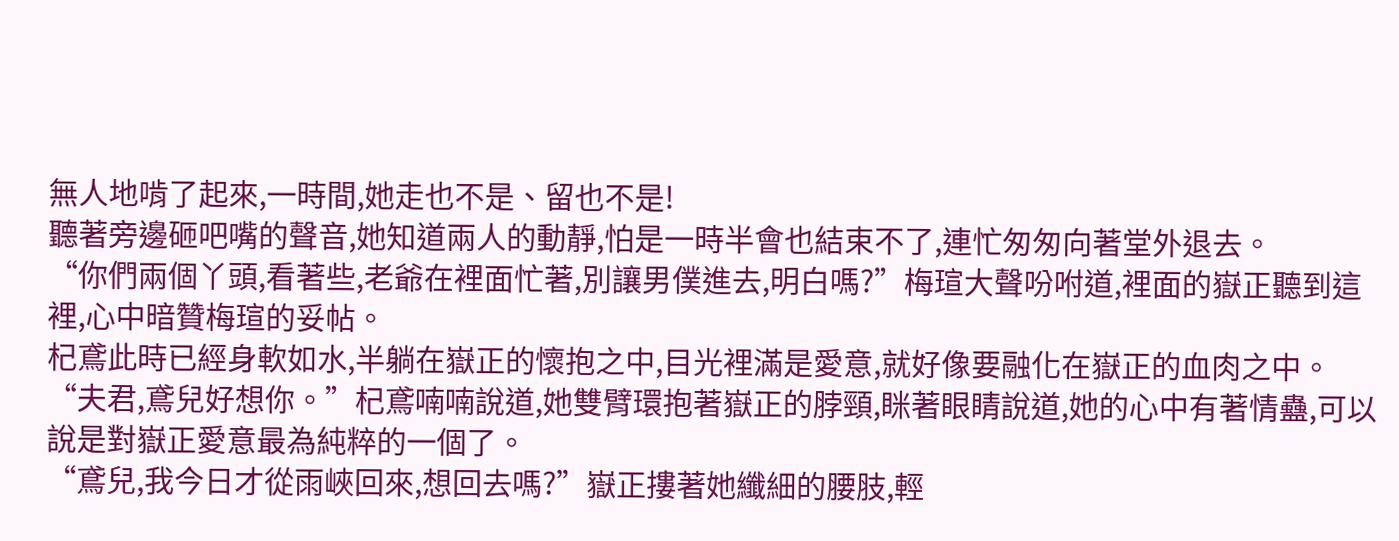無人地啃了起來,一時間,她走也不是、留也不是!
聽著旁邊砸吧嘴的聲音,她知道兩人的動靜,怕是一時半會也結束不了,連忙匆匆向著堂外退去。
“你們兩個丫頭,看著些,老爺在裡面忙著,別讓男僕進去,明白嗎?”梅瑄大聲吩咐道,裡面的嶽正聽到這裡,心中暗贊梅瑄的妥帖。
杞鳶此時已經身軟如水,半躺在嶽正的懷抱之中,目光裡滿是愛意,就好像要融化在嶽正的血肉之中。
“夫君,鳶兒好想你。”杞鳶喃喃說道,她雙臂環抱著嶽正的脖頸,眯著眼睛說道,她的心中有著情蠱,可以說是對嶽正愛意最為純粹的一個了。
“鳶兒,我今日才從雨峽回來,想回去嗎?”嶽正摟著她纖細的腰肢,輕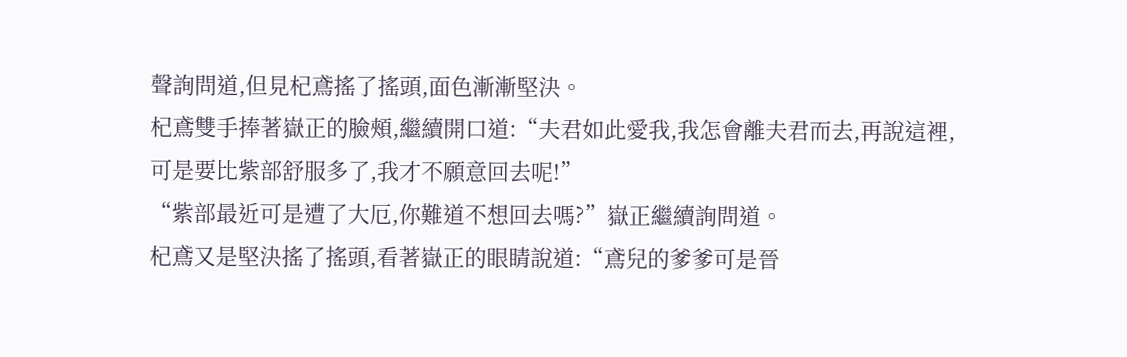聲詢問道,但見杞鳶搖了搖頭,面色漸漸堅決。
杞鳶雙手捧著嶽正的臉頰,繼續開口道:“夫君如此愛我,我怎會離夫君而去,再說這裡,可是要比紫部舒服多了,我才不願意回去呢!”
“紫部最近可是遭了大厄,你難道不想回去嗎?”嶽正繼續詢問道。
杞鳶又是堅決搖了搖頭,看著嶽正的眼睛說道:“鳶兒的爹爹可是晉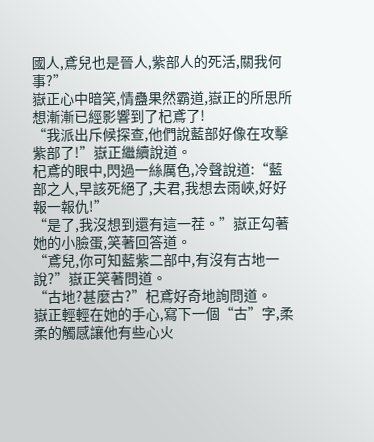國人,鳶兒也是晉人,紫部人的死活,關我何事?”
嶽正心中暗笑,情蠱果然霸道,嶽正的所思所想漸漸已經影響到了杞鳶了!
“我派出斥候探查,他們說藍部好像在攻擊紫部了!”嶽正繼續說道。
杞鳶的眼中,閃過一絲厲色,冷聲說道:“藍部之人,早該死絕了,夫君,我想去雨峽,好好報一報仇!”
“是了,我沒想到還有這一茬。”嶽正勾著她的小臉蛋,笑著回答道。
“鳶兒,你可知藍紫二部中,有沒有古地一說?”嶽正笑著問道。
“古地?甚麼古?”杞鳶好奇地詢問道。
嶽正輕輕在她的手心,寫下一個“古”字,柔柔的觸感讓他有些心火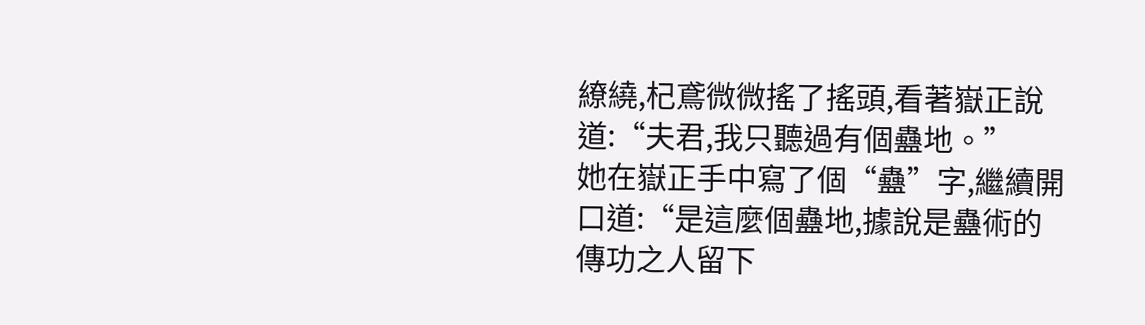繚繞,杞鳶微微搖了搖頭,看著嶽正說道:“夫君,我只聽過有個蠱地。”
她在嶽正手中寫了個“蠱”字,繼續開口道:“是這麼個蠱地,據說是蠱術的傳功之人留下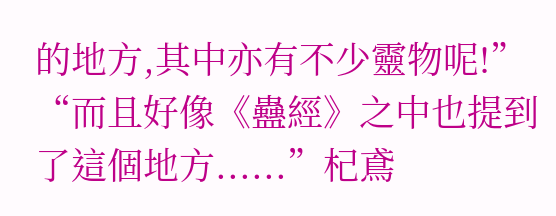的地方,其中亦有不少靈物呢!”
“而且好像《蠱經》之中也提到了這個地方......”杞鳶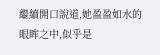繼續開口說道,她盈盈如水的眼眸之中,似乎是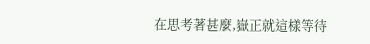在思考著甚麼,嶽正就這樣等待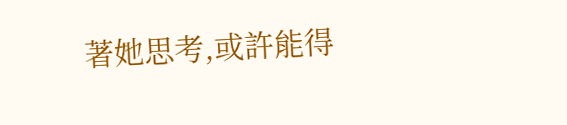著她思考,或許能得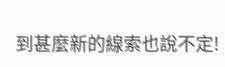到甚麼新的線索也說不定!